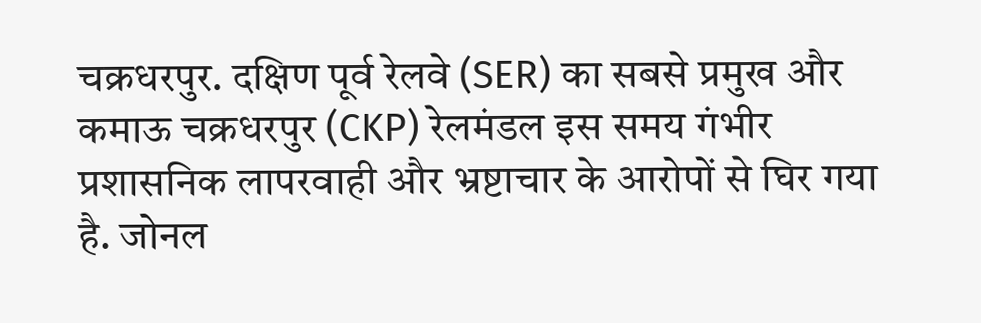चक्रधरपुर. दक्षिण पूर्व रेलवे (SER) का सबसे प्रमुख और कमाऊ चक्रधरपुर (CKP) रेलमंडल इस समय गंभीर प्रशासनिक लापरवाही और भ्रष्टाचार के आरोपों से घिर गया है. जोनल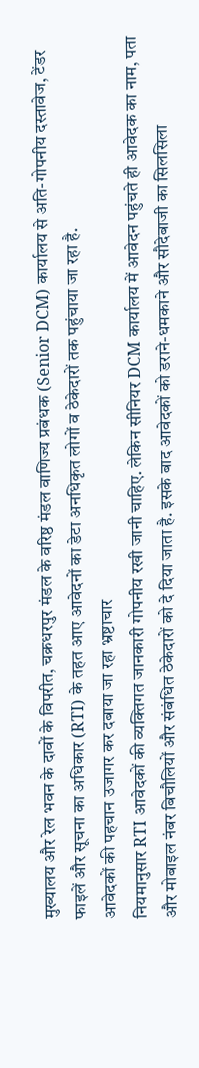मुख्यालय और रेल भवन के दावों के विपरीत, चक्रधरपुर मंडल के वरिष्ठ मंडल वाणिज्य प्रबंधक (Senior DCM) कार्यालय से अति-गोपनीय दस्तावेज, टेंडर फाइलें और सूचना का अधिकार (RTI) के तहत आए आवेदनों का डेटा अनधिकृत लोगों व ठेकेदारों तक पहुंचाया जा रहा है.
आवेदकों की पहचान उजागर कर दबाया जा रहा भ्रष्टाचार
नियमानुसार RTI आवेदकों की व्यक्तिगत जानकारी गोपनीय रखी जानी चाहिए. लेकिन सीनियर DCM कार्यालय में आवेदन पहुंचते ही आवेदक का नाम, पता और मोबाइल नंबर बिचौलियों और संबंधित ठेकेदारों को दे दिया जाता है. इसके बाद आवेदकों को डराने-धमकाने और सौदेबाजी का सिलसिला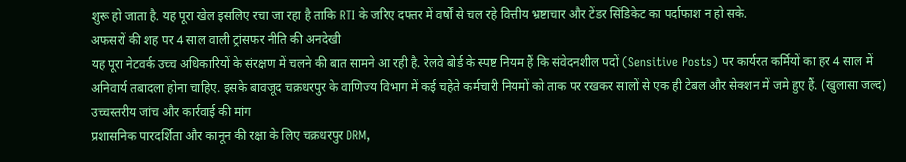शुरू हो जाता है. यह पूरा खेल इसलिए रचा जा रहा है ताकि RTI के जरिए दफ्तर में वर्षों से चल रहे वित्तीय भ्रष्टाचार और टेंडर सिंडिकेट का पर्दाफाश न हो सके.
अफसरों की शह पर 4 साल वाली ट्रांसफर नीति की अनदेखी
यह पूरा नेटवर्क उच्च अधिकारियों के संरक्षण में चलने की बात सामने आ रही है. रेलवे बोर्ड के स्पष्ट नियम हैं कि संवेदनशील पदों (Sensitive Posts) पर कार्यरत कर्मियों का हर 4 साल में अनिवार्य तबादला होना चाहिए. इसके बावजूद चक्रधरपुर के वाणिज्य विभाग में कई चहेते कर्मचारी नियमों को ताक पर रखकर सालों से एक ही टेबल और सेक्शन में जमे हुए हैं. (खुलासा जल्द)
उच्चस्तरीय जांच और कार्रवाई की मांग
प्रशासनिक पारदर्शिता और कानून की रक्षा के लिए चक्रधरपुर DRM,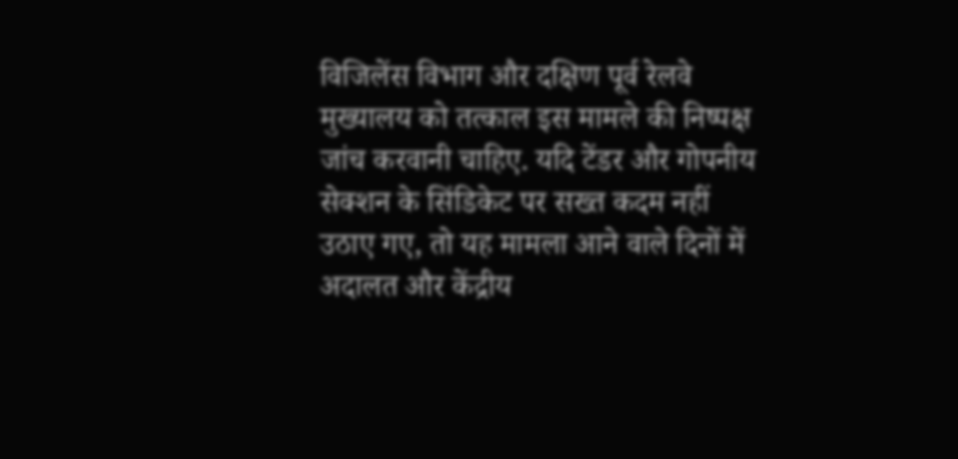विजिलेंस विभाग और दक्षिण पूर्व रेलवे मुख्यालय को तत्काल इस मामले की निष्पक्ष जांच करवानी चाहिए. यदि टेंडर और गोपनीय सेक्शन के सिंडिकेट पर सख्त कदम नहीं उठाए गए, तो यह मामला आने वाले दिनों में अदालत और केंद्रीय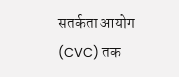सतर्कता आयोग (CVC) तक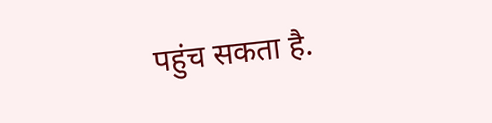पहुंच सकता है.